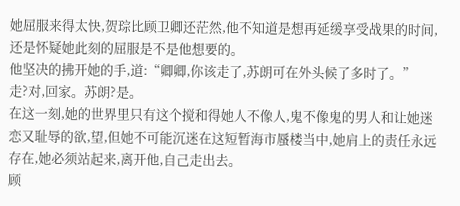她屈服来得太快,贺琮比顾卫卿还茫然,他不知道是想再延缓享受战果的时间,还是怀疑她此刻的屈服是不是他想要的。
他坚决的拂开她的手,道:“卿卿,你该走了,苏朗可在外头候了多时了。”
走?对,回家。苏朗?是。
在这一刻,她的世界里只有这个搅和得她人不像人,鬼不像鬼的男人和让她迷恋又耻辱的欲,望,但她不可能沉迷在这短暂海市蜃楼当中,她肩上的责任永远存在,她必须站起来,离开他,自己走出去。
顾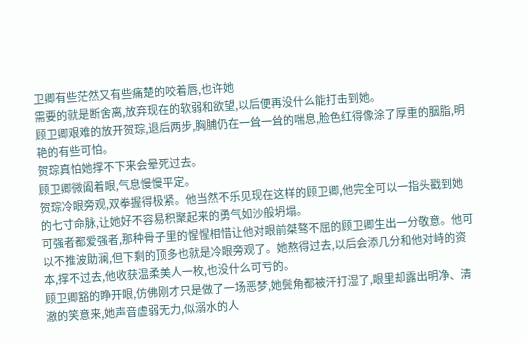卫卿有些茫然又有些痛楚的咬着唇,也许她
需要的就是断舍离,放弃现在的软弱和欲望,以后便再没什么能打击到她。
顾卫卿艰难的放开贺琮,退后两步,胸脯仍在一耸一耸的喘息,脸色红得像涂了厚重的胭脂,明艳的有些可怕。
贺琮真怕她撑不下来会晕死过去。
顾卫卿微阖着眼,气息慢慢平定。
贺琮冷眼旁观,双拳握得极紧。他当然不乐见现在这样的顾卫卿,他完全可以一指头戳到她的七寸命脉,让她好不容易积聚起来的勇气如沙般坍塌。
可强者都爱强者,那种骨子里的惺惺相惜让他对眼前桀骜不屈的顾卫卿生出一分敬意。他可以不推波助澜,但下剩的顶多也就是冷眼旁观了。她熬得过去,以后会添几分和他对峙的资本,撑不过去,他收获温柔美人一枚,也没什么可亏的。
顾卫卿豁的睁开眼,仿佛刚才只是做了一场恶梦,她鬓角都被汗打湿了,眼里却露出明净、清澈的笑意来,她声音虚弱无力,似溺水的人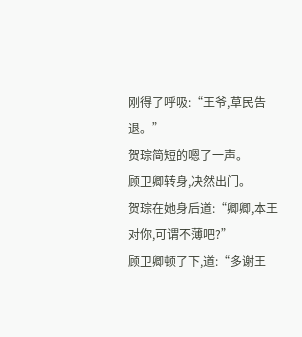刚得了呼吸:“王爷,草民告退。”
贺琮简短的嗯了一声。
顾卫卿转身,决然出门。
贺琮在她身后道:“卿卿,本王对你,可谓不薄吧?”
顾卫卿顿了下,道:“多谢王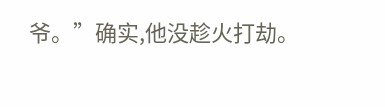爷。”确实,他没趁火打劫。